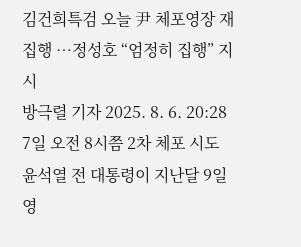김건희특검 오늘 尹 체포영장 재집행 …정성호 “엄정히 집행” 지시
방극렬 기자 2025. 8. 6. 20:28
7일 오전 8시쯤 2차 체포 시도
윤석열 전 대통령이 지난달 9일 영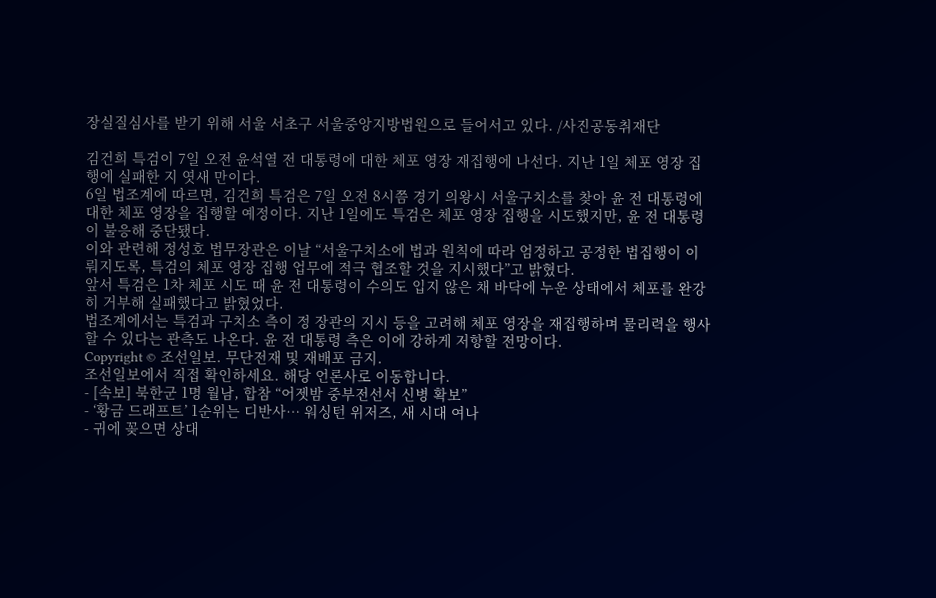장실질심사를 받기 위해 서울 서초구 서울중앙지방법원으로 들어서고 있다. /사진공동취재단

김건희 특검이 7일 오전 윤석열 전 대통령에 대한 체포 영장 재집행에 나선다. 지난 1일 체포 영장 집행에 실패한 지 엿새 만이다.
6일 법조계에 따르면, 김건희 특검은 7일 오전 8시쯤 경기 의왕시 서울구치소를 찾아 윤 전 대통령에 대한 체포 영장을 집행할 예정이다. 지난 1일에도 특검은 체포 영장 집행을 시도했지만, 윤 전 대통령이 불응해 중단됐다.
이와 관련해 정성호 법무장관은 이날 “서울구치소에 법과 원칙에 따라 엄정하고 공정한 법집행이 이뤄지도록, 특검의 체포 영장 집행 업무에 적극 협조할 것을 지시했다”고 밝혔다.
앞서 특검은 1차 체포 시도 때 윤 전 대통령이 수의도 입지 않은 채 바닥에 누운 상태에서 체포를 완강히 거부해 실패했다고 밝혔었다.
법조계에서는 특검과 구치소 측이 정 장관의 지시 등을 고려해 체포 영장을 재집행하며 물리력을 행사할 수 있다는 관측도 나온다. 윤 전 대통령 측은 이에 강하게 저항할 전망이다.
Copyright © 조선일보. 무단전재 및 재배포 금지.
조선일보에서 직접 확인하세요. 해당 언론사로 이동합니다.
- [속보] 북한군 1명 월남, 합참 “어젯밤 중부전선서 신병 확보”
- ‘황금 드래프트’ 1순위는 디반사… 워싱턴 위저즈, 새 시대 여나
- 귀에 꽂으면 상대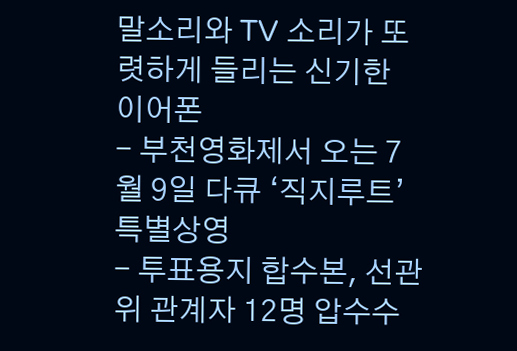말소리와 TV 소리가 또렷하게 들리는 신기한 이어폰
- 부천영화제서 오는 7월 9일 다큐 ‘직지루트’ 특별상영
- 투표용지 합수본, 선관위 관계자 12명 압수수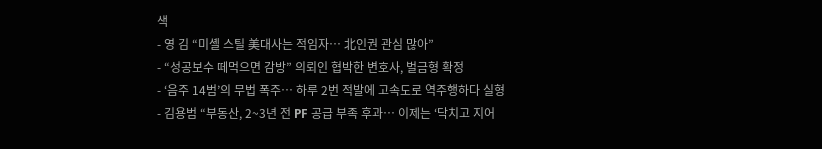색
- 영 김 “미셸 스틸 美대사는 적임자… 北인권 관심 많아”
- “성공보수 떼먹으면 감방” 의뢰인 협박한 변호사, 벌금형 확정
- ‘음주 14범’의 무법 폭주… 하루 2번 적발에 고속도로 역주행하다 실형
- 김용범 “부동산, 2~3년 전 PF 공급 부족 후과… 이제는 ‘닥치고 지어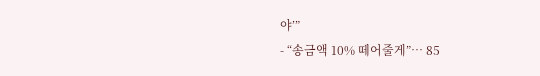야’”
- “송금액 10% 떼어줄게”… 85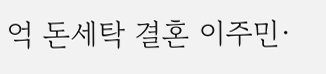억 돈세탁 결혼 이주민·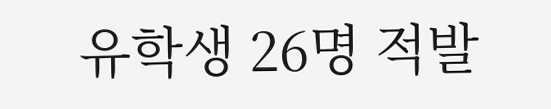유학생 26명 적발